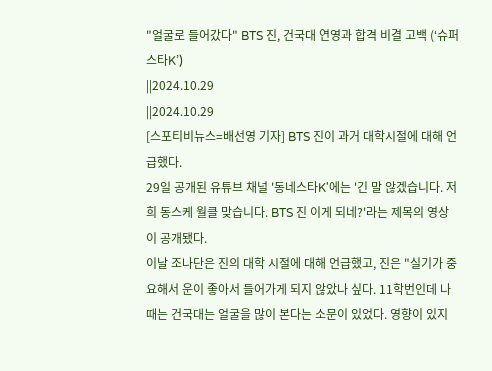"얼굴로 들어갔다" BTS 진, 건국대 연영과 합격 비결 고백 (‘슈퍼스타K’)
||2024.10.29
||2024.10.29
[스포티비뉴스=배선영 기자] BTS 진이 과거 대학시절에 대해 언급했다.
29일 공개된 유튜브 채널 '동네스타K'에는 '긴 말 않겠습니다. 저희 동스케 월클 맞습니다. BTS 진 이게 되네?'라는 제목의 영상이 공개됐다.
이날 조나단은 진의 대학 시절에 대해 언급했고, 진은 "실기가 중요해서 운이 좋아서 들어가게 되지 않았나 싶다. 11학번인데 나 때는 건국대는 얼굴을 많이 본다는 소문이 있었다. 영향이 있지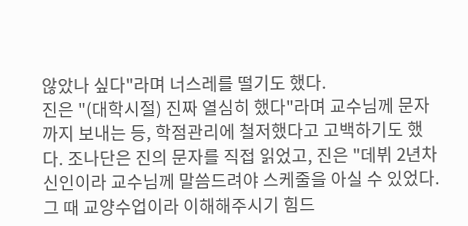않았나 싶다"라며 너스레를 떨기도 했다.
진은 "(대학시절) 진짜 열심히 했다"라며 교수님께 문자까지 보내는 등, 학점관리에 철저했다고 고백하기도 했다. 조나단은 진의 문자를 직접 읽었고, 진은 "데뷔 2년차 신인이라 교수님께 말씀드려야 스케줄을 아실 수 있었다. 그 때 교양수업이라 이해해주시기 힘드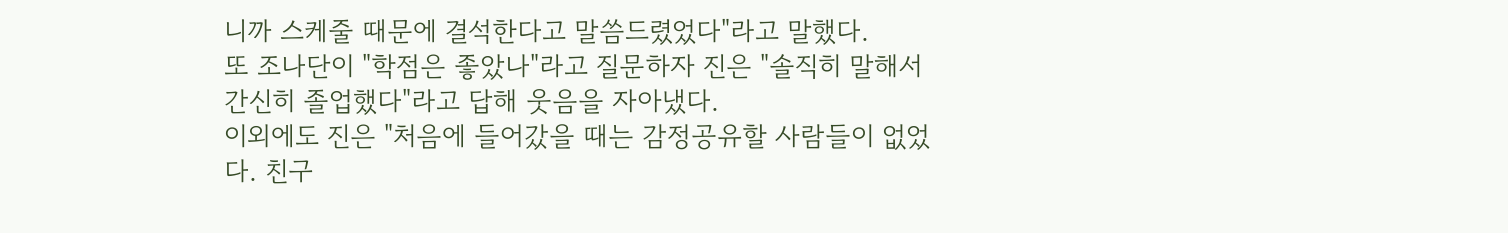니까 스케줄 때문에 결석한다고 말씀드렸었다"라고 말했다.
또 조나단이 "학점은 좋았나"라고 질문하자 진은 "솔직히 말해서 간신히 졸업했다"라고 답해 웃음을 자아냈다.
이외에도 진은 "처음에 들어갔을 때는 감정공유할 사람들이 없었다. 친구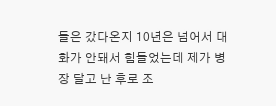들은 갔다온지 10년은 넘어서 대화가 안돼서 힘들었는데 제가 병장 달고 난 후로 조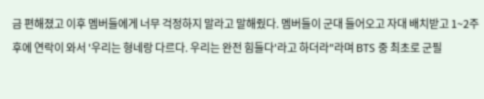금 편해졌고 이후 멤버들에게 너무 걱정하지 말라고 말해줬다. 멤버들이 군대 들어오고 자대 배치받고 1~2주 후에 연락이 와서 '우리는 형네랑 다르다. 우리는 완전 힘들다'라고 하더라"라며 BTS 중 최초로 군필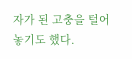자가 된 고충을 털어놓기도 했다.